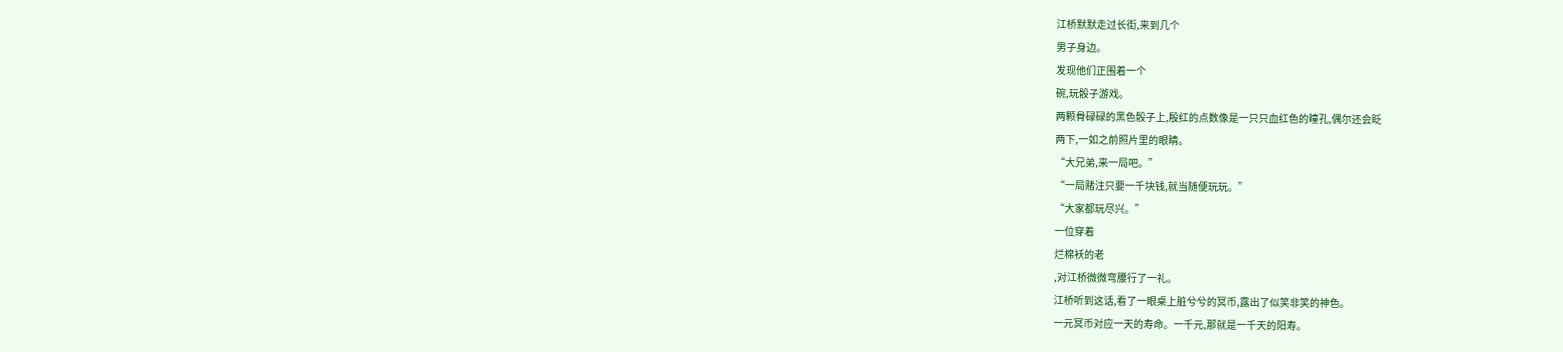江桥默默走过长街,来到几个
男子身边。
发现他们正围着一个
碗,玩骰子游戏。
两颗骨碌碌的黑色骰子上,殷红的点数像是一只只血红色的瞳孔,偶尔还会眨
两下,一如之前照片里的眼睛。
“大兄弟,来一局吧。”
“一局赌注只要一千块钱,就当随便玩玩。”
“大家都玩尽兴。”
一位穿着
烂棉袄的老
,对江桥微微弯腰行了一礼。
江桥听到这话,看了一眼桌上脏兮兮的冥币,露出了似笑非笑的神色。
一元冥币对应一天的寿命。一千元,那就是一千天的阳寿。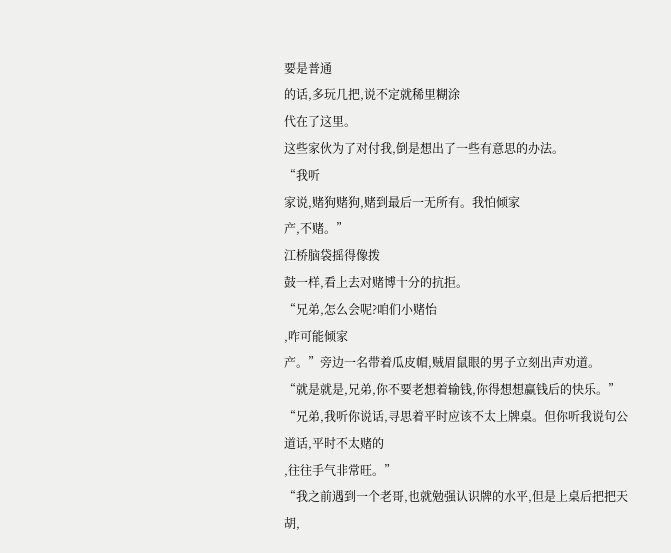要是普通
的话,多玩几把,说不定就稀里糊涂
代在了这里。
这些家伙为了对付我,倒是想出了一些有意思的办法。
“我听
家说,赌狗赌狗,赌到最后一无所有。我怕倾家
产,不赌。”
江桥脑袋摇得像拨
鼓一样,看上去对赌博十分的抗拒。
“兄弟,怎么会呢?咱们小赌怡
,咋可能倾家
产。”旁边一名带着瓜皮帽,贼眉鼠眼的男子立刻出声劝道。
“就是就是,兄弟,你不要老想着输钱,你得想想赢钱后的快乐。”
“兄弟,我听你说话,寻思着平时应该不太上牌桌。但你听我说句公道话,平时不太赌的
,往往手气非常旺。”
“我之前遇到一个老哥,也就勉强认识牌的水平,但是上桌后把把天胡,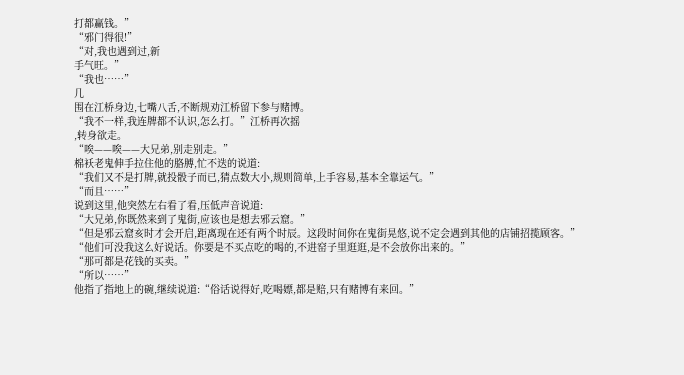打都赢钱。”
“邪门得很!”
“对,我也遇到过,新
手气旺。”
“我也……”
几
围在江桥身边,七嘴八舌,不断规劝江桥留下参与赌博。
“我不一样,我连牌都不认识,怎么打。”江桥再次摇
,转身欲走。
“唉——唉——大兄弟,别走别走。”
棉袄老鬼伸手拉住他的胳膊,忙不迭的说道:
“我们又不是打牌,就投骰子而已,猜点数大小,规则简单,上手容易,基本全靠运气。”
“而且……”
说到这里,他突然左右看了看,压低声音说道:
“大兄弟,你既然来到了鬼街,应该也是想去邪云窟。”
“但是邪云窟亥时才会开启,距离现在还有两个时辰。这段时间你在鬼街晃悠,说不定会遇到其他的店铺招揽顾客。”
“他们可没我这么好说话。你要是不买点吃的喝的,不进窑子里逛逛,是不会放你出来的。”
“那可都是花钱的买卖。”
“所以……”
他指了指地上的碗,继续说道:“俗话说得好,吃喝嫖,都是赔,只有赌博有来回。”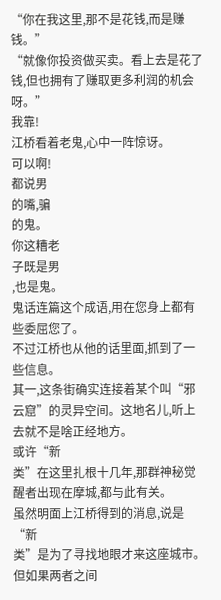“你在我这里,那不是花钱,而是赚钱。”
“就像你投资做买卖。看上去是花了钱,但也拥有了赚取更多利润的机会呀。”
我靠!
江桥看着老鬼,心中一阵惊讶。
可以啊!
都说男
的嘴,骗
的鬼。
你这糟老
子既是男
,也是鬼。
鬼话连篇这个成语,用在您身上都有些委屈您了。
不过江桥也从他的话里面,抓到了一些信息。
其一,这条街确实连接着某个叫“邪云窟”的灵异空间。这地名儿,听上去就不是啥正经地方。
或许“新
类”在这里扎根十几年,那群神秘觉醒者出现在摩城,都与此有关。
虽然明面上江桥得到的消息,说是“新
类”是为了寻找地眼才来这座城市。
但如果两者之间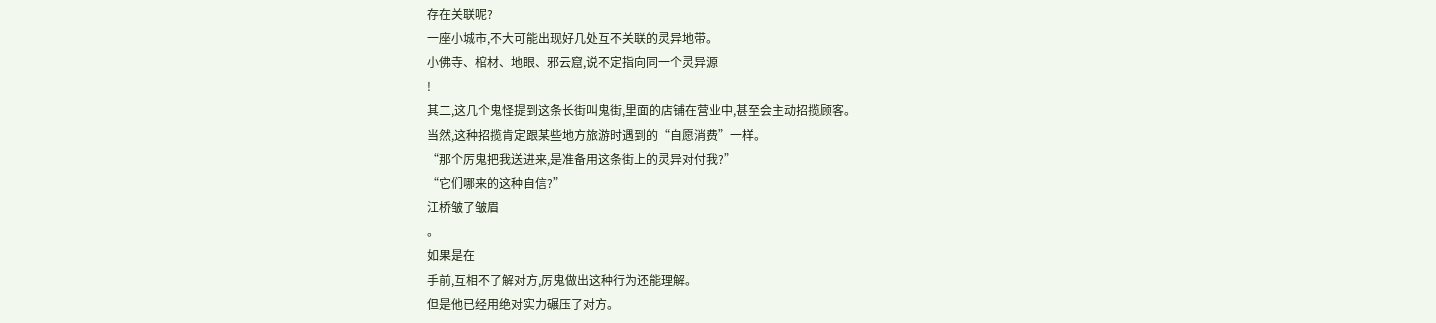存在关联呢?
一座小城市,不大可能出现好几处互不关联的灵异地带。
小佛寺、棺材、地眼、邪云窟,说不定指向同一个灵异源
!
其二,这几个鬼怪提到这条长街叫鬼街,里面的店铺在营业中,甚至会主动招揽顾客。
当然,这种招揽肯定跟某些地方旅游时遇到的“自愿消费”一样。
“那个厉鬼把我送进来,是准备用这条街上的灵异对付我?”
“它们哪来的这种自信?”
江桥皱了皱眉
。
如果是在
手前,互相不了解对方,厉鬼做出这种行为还能理解。
但是他已经用绝对实力碾压了对方。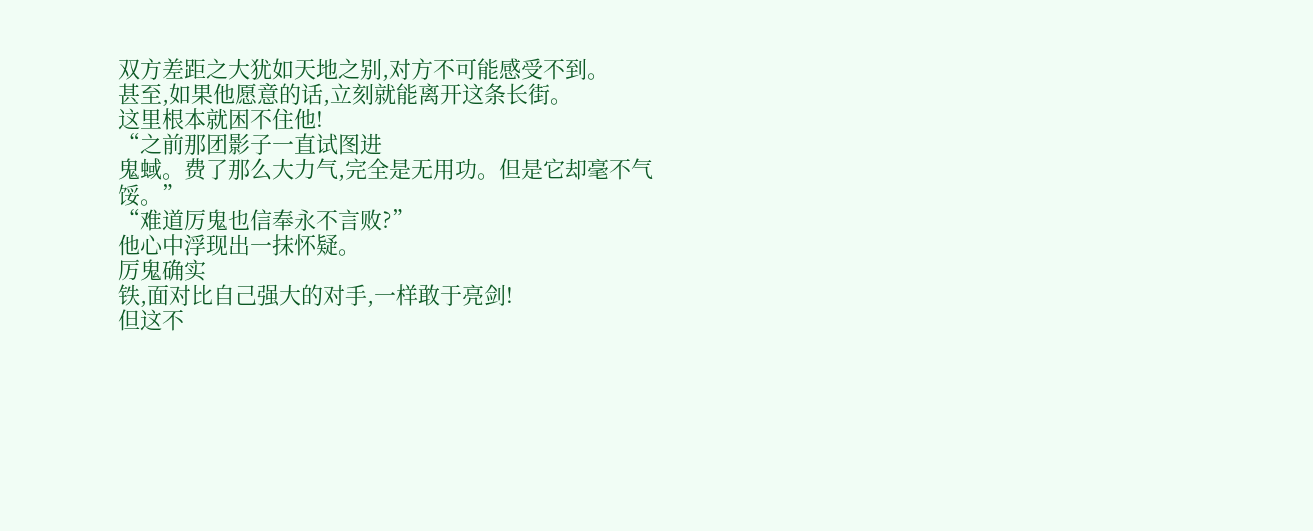双方差距之大犹如天地之别,对方不可能感受不到。
甚至,如果他愿意的话,立刻就能离开这条长街。
这里根本就困不住他!
“之前那团影子一直试图进
鬼蜮。费了那么大力气,完全是无用功。但是它却毫不气馁。”
“难道厉鬼也信奉永不言败?”
他心中浮现出一抹怀疑。
厉鬼确实
铁,面对比自己强大的对手,一样敢于亮剑!
但这不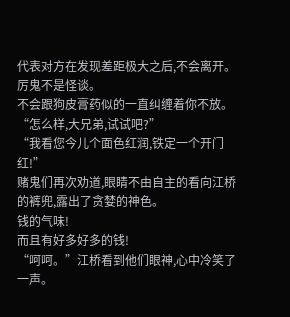代表对方在发现差距极大之后,不会离开。
厉鬼不是怪谈。
不会跟狗皮膏药似的一直纠缠着你不放。
“怎么样,大兄弟,试试吧?”
“我看您今儿个面色红润,铁定一个开门红!”
赌鬼们再次劝道,眼睛不由自主的看向江桥的裤兜,露出了贪婪的神色。
钱的气味!
而且有好多好多的钱!
“呵呵。”江桥看到他们眼神,心中冷笑了一声。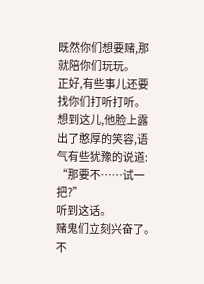既然你们想要赌,那就陪你们玩玩。
正好,有些事儿还要找你们打听打听。
想到这儿,他脸上露出了憨厚的笑容,语气有些犹豫的说道:
“那要不……试一把?”
听到这话。
赌鬼们立刻兴奋了。
不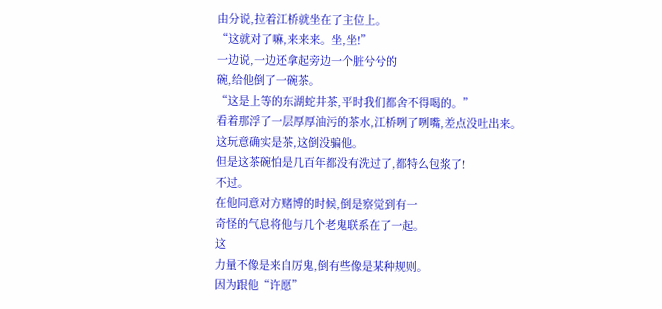由分说,拉着江桥就坐在了主位上。
“这就对了嘛,来来来。坐,坐!”
一边说,一边还拿起旁边一个脏兮兮的
碗,给他倒了一碗茶。
“这是上等的东湖蛇井茶,平时我们都舍不得喝的。”
看着那浮了一层厚厚油污的茶水,江桥咧了咧嘴,差点没吐出来。
这玩意确实是茶,这倒没骗他。
但是这茶碗怕是几百年都没有洗过了,都特么包浆了!
不过。
在他同意对方赌博的时候,倒是察觉到有一
奇怪的气息将他与几个老鬼联系在了一起。
这
力量不像是来自厉鬼,倒有些像是某种规则。
因为跟他“许愿”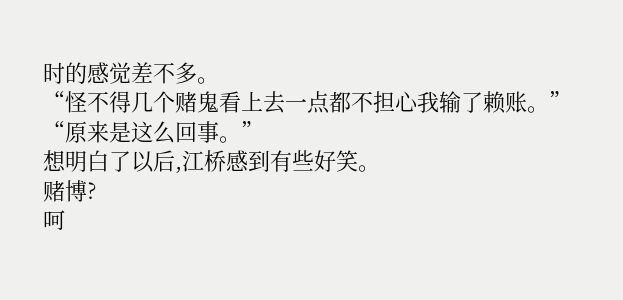时的感觉差不多。
“怪不得几个赌鬼看上去一点都不担心我输了赖账。”
“原来是这么回事。”
想明白了以后,江桥感到有些好笑。
赌博?
呵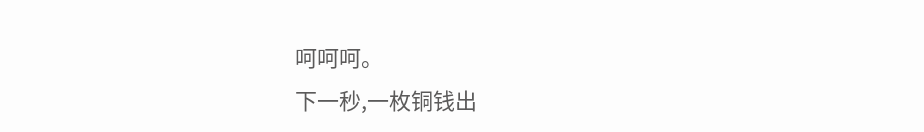呵呵呵。
下一秒,一枚铜钱出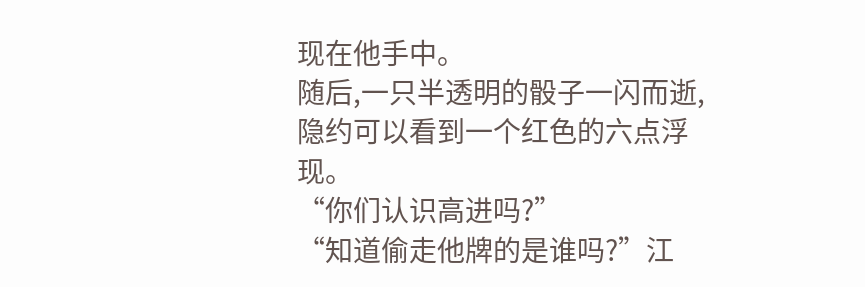现在他手中。
随后,一只半透明的骰子一闪而逝,隐约可以看到一个红色的六点浮现。
“你们认识高进吗?”
“知道偷走他牌的是谁吗?”江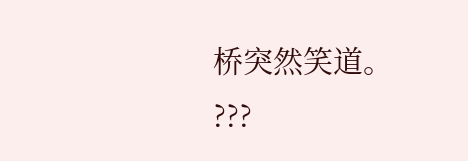桥突然笑道。
???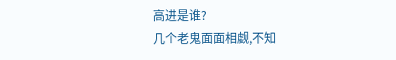高进是谁?
几个老鬼面面相觑,不知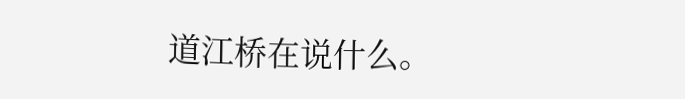道江桥在说什么。